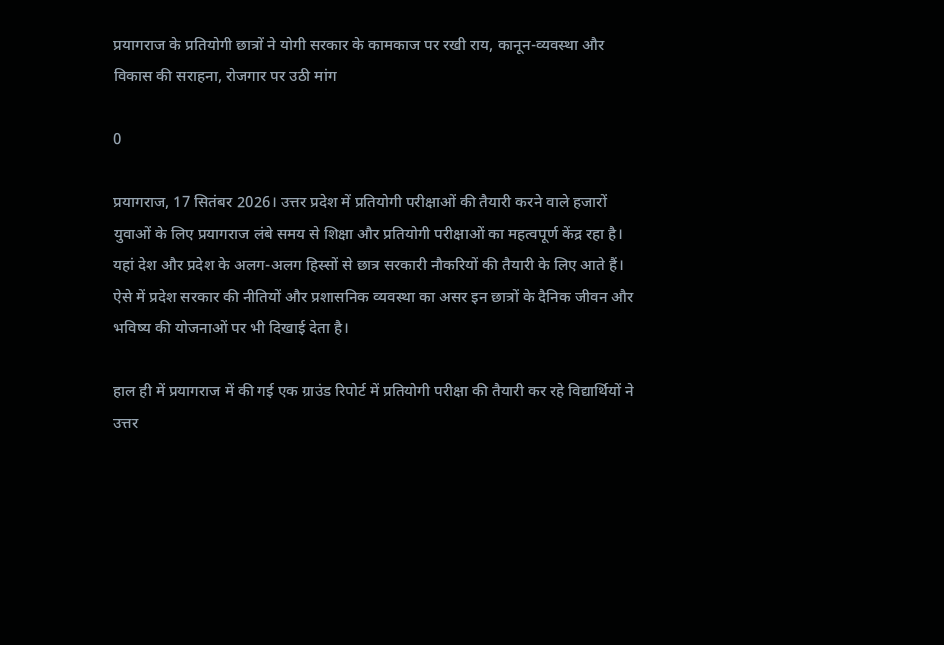प्रयागराज के प्रतियोगी छात्रों ने योगी सरकार के कामकाज पर रखी राय, कानून-व्यवस्था और विकास की सराहना, रोजगार पर उठी मांग

0

प्रयागराज, 17 सितंबर 2026। उत्तर प्रदेश में प्रतियोगी परीक्षाओं की तैयारी करने वाले हजारों युवाओं के लिए प्रयागराज लंबे समय से शिक्षा और प्रतियोगी परीक्षाओं का महत्वपूर्ण केंद्र रहा है। यहां देश और प्रदेश के अलग-अलग हिस्सों से छात्र सरकारी नौकरियों की तैयारी के लिए आते हैं। ऐसे में प्रदेश सरकार की नीतियों और प्रशासनिक व्यवस्था का असर इन छात्रों के दैनिक जीवन और भविष्य की योजनाओं पर भी दिखाई देता है।

हाल ही में प्रयागराज में की गई एक ग्राउंड रिपोर्ट में प्रतियोगी परीक्षा की तैयारी कर रहे विद्यार्थियों ने उत्तर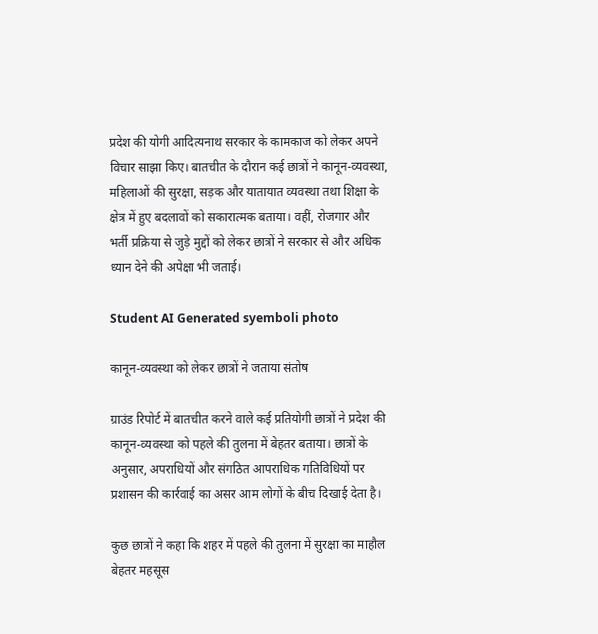प्रदेश की योगी आदित्यनाथ सरकार के कामकाज को लेकर अपने विचार साझा किए। बातचीत के दौरान कई छात्रों ने कानून-व्यवस्था, महिलाओं की सुरक्षा, सड़क और यातायात व्यवस्था तथा शिक्षा के क्षेत्र में हुए बदलावों को सकारात्मक बताया। वहीं, रोजगार और भर्ती प्रक्रिया से जुड़े मुद्दों को लेकर छात्रों ने सरकार से और अधिक ध्यान देने की अपेक्षा भी जताई।

Student AI Generated syemboli photo

कानून-व्यवस्था को लेकर छात्रों ने जताया संतोष

ग्राउंड रिपोर्ट में बातचीत करने वाले कई प्रतियोगी छात्रों ने प्रदेश की कानून-व्यवस्था को पहले की तुलना में बेहतर बताया। छात्रों के अनुसार, अपराधियों और संगठित आपराधिक गतिविधियों पर प्रशासन की कार्रवाई का असर आम लोगों के बीच दिखाई देता है।

कुछ छात्रों ने कहा कि शहर में पहले की तुलना में सुरक्षा का माहौल बेहतर महसूस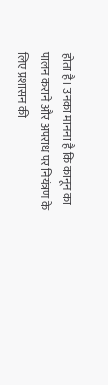होता है। उनका मानना है कि कानून का पालन कराने और अपराध पर नियंत्रण के लिए प्रशासन की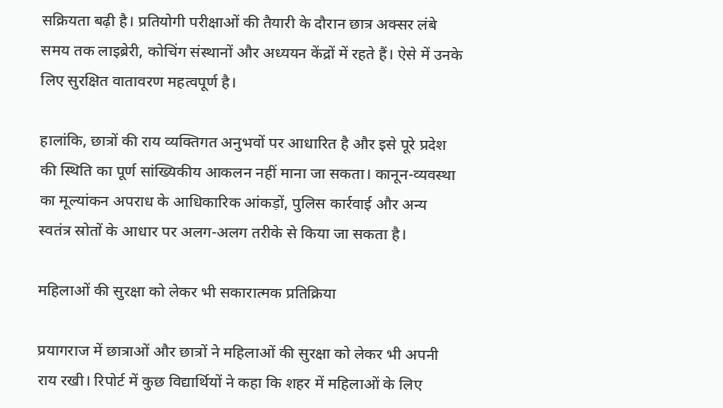सक्रियता बढ़ी है। प्रतियोगी परीक्षाओं की तैयारी के दौरान छात्र अक्सर लंबे समय तक लाइब्रेरी, कोचिंग संस्थानों और अध्ययन केंद्रों में रहते हैं। ऐसे में उनके लिए सुरक्षित वातावरण महत्वपूर्ण है।

हालांकि, छात्रों की राय व्यक्तिगत अनुभवों पर आधारित है और इसे पूरे प्रदेश की स्थिति का पूर्ण सांख्यिकीय आकलन नहीं माना जा सकता। कानून-व्यवस्था का मूल्यांकन अपराध के आधिकारिक आंकड़ों, पुलिस कार्रवाई और अन्य स्वतंत्र स्रोतों के आधार पर अलग-अलग तरीके से किया जा सकता है।

महिलाओं की सुरक्षा को लेकर भी सकारात्मक प्रतिक्रिया

प्रयागराज में छात्राओं और छात्रों ने महिलाओं की सुरक्षा को लेकर भी अपनी राय रखी। रिपोर्ट में कुछ विद्यार्थियों ने कहा कि शहर में महिलाओं के लिए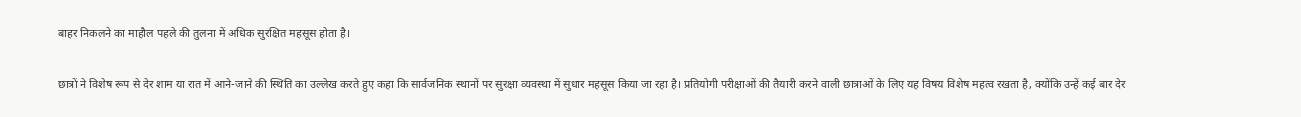बाहर निकलने का माहौल पहले की तुलना में अधिक सुरक्षित महसूस होता है।

छात्रों ने विशेष रूप से देर शाम या रात में आने-जाने की स्थिति का उल्लेख करते हुए कहा कि सार्वजनिक स्थानों पर सुरक्षा व्यवस्था में सुधार महसूस किया जा रहा है। प्रतियोगी परीक्षाओं की तैयारी करने वाली छात्राओं के लिए यह विषय विशेष महत्व रखता है, क्योंकि उन्हें कई बार देर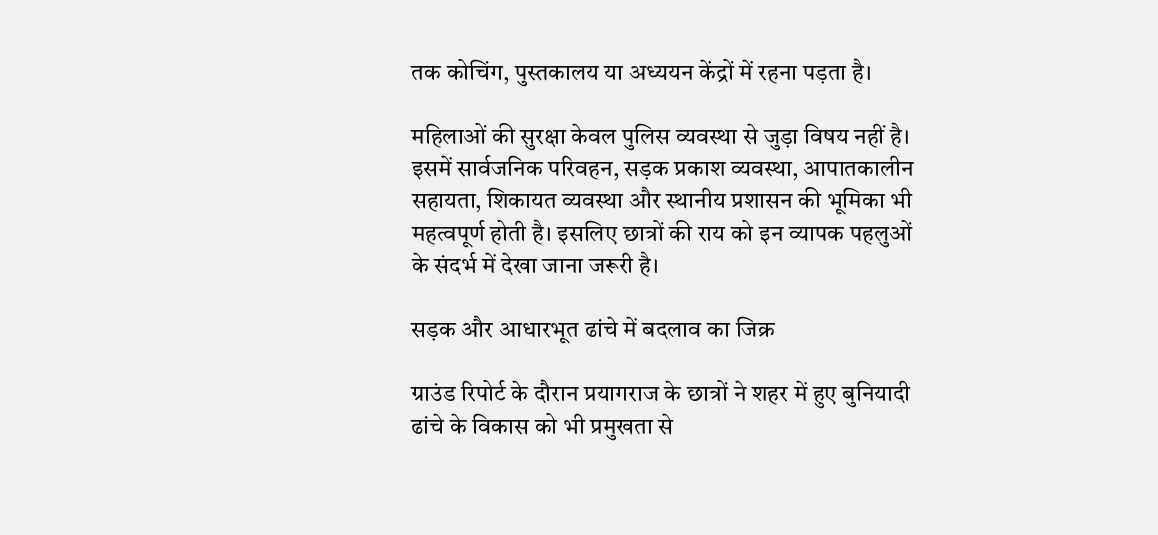तक कोचिंग, पुस्तकालय या अध्ययन केंद्रों में रहना पड़ता है।

महिलाओं की सुरक्षा केवल पुलिस व्यवस्था से जुड़ा विषय नहीं है। इसमें सार्वजनिक परिवहन, सड़क प्रकाश व्यवस्था, आपातकालीन सहायता, शिकायत व्यवस्था और स्थानीय प्रशासन की भूमिका भी महत्वपूर्ण होती है। इसलिए छात्रों की राय को इन व्यापक पहलुओं के संदर्भ में देखा जाना जरूरी है।

सड़क और आधारभूत ढांचे में बदलाव का जिक्र

ग्राउंड रिपोर्ट के दौरान प्रयागराज के छात्रों ने शहर में हुए बुनियादी ढांचे के विकास को भी प्रमुखता से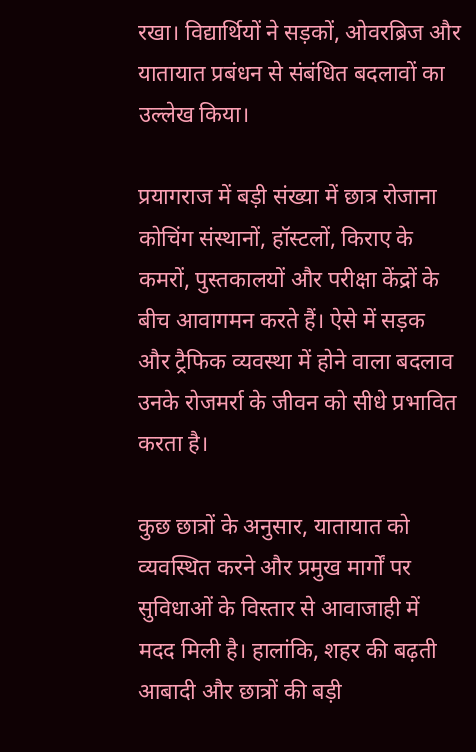रखा। विद्यार्थियों ने सड़कों, ओवरब्रिज और यातायात प्रबंधन से संबंधित बदलावों का उल्लेख किया।

प्रयागराज में बड़ी संख्या में छात्र रोजाना कोचिंग संस्थानों, हॉस्टलों, किराए के कमरों, पुस्तकालयों और परीक्षा केंद्रों के बीच आवागमन करते हैं। ऐसे में सड़क और ट्रैफिक व्यवस्था में होने वाला बदलाव उनके रोजमर्रा के जीवन को सीधे प्रभावित करता है।

कुछ छात्रों के अनुसार, यातायात को व्यवस्थित करने और प्रमुख मार्गों पर सुविधाओं के विस्तार से आवाजाही में मदद मिली है। हालांकि, शहर की बढ़ती आबादी और छात्रों की बड़ी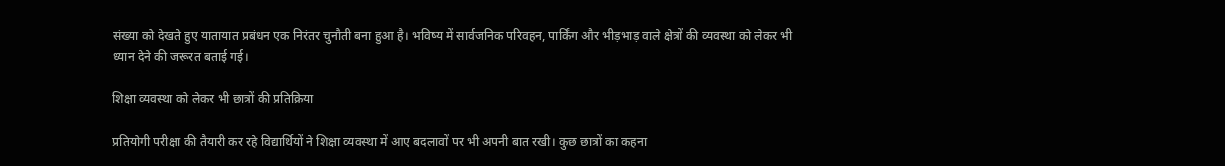संख्या को देखते हुए यातायात प्रबंधन एक निरंतर चुनौती बना हुआ है। भविष्य में सार्वजनिक परिवहन, पार्किंग और भीड़भाड़ वाले क्षेत्रों की व्यवस्था को लेकर भी ध्यान देने की जरूरत बताई गई।

शिक्षा व्यवस्था को लेकर भी छात्रों की प्रतिक्रिया

प्रतियोगी परीक्षा की तैयारी कर रहे विद्यार्थियों ने शिक्षा व्यवस्था में आए बदलावों पर भी अपनी बात रखी। कुछ छात्रों का कहना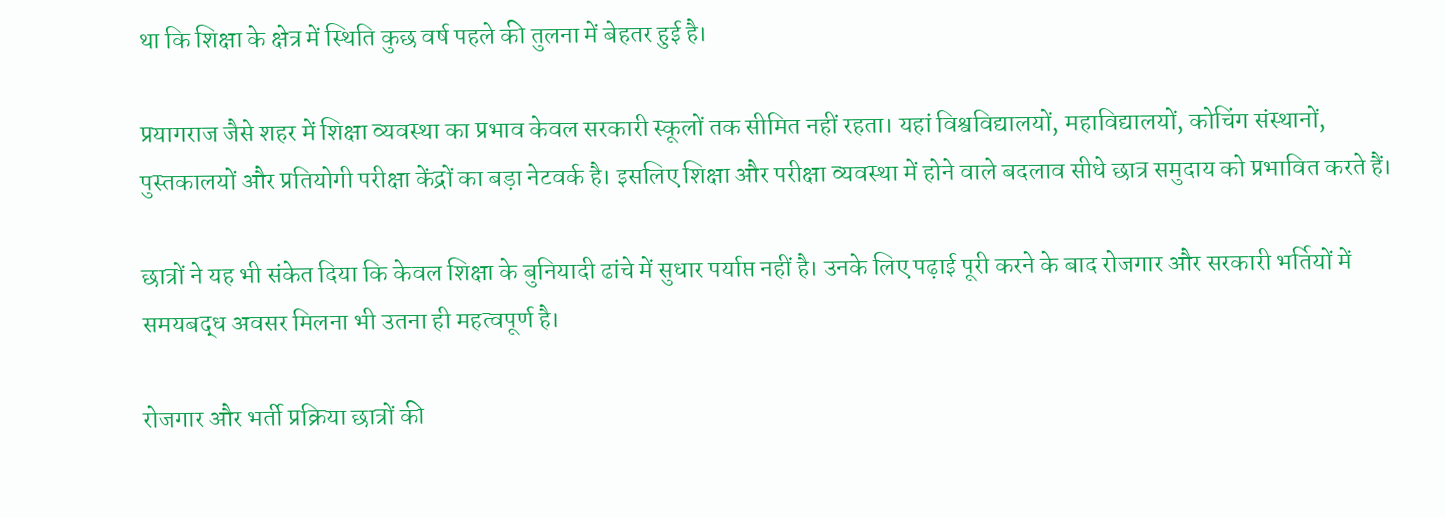था कि शिक्षा के क्षेत्र में स्थिति कुछ वर्ष पहले की तुलना में बेहतर हुई है।

प्रयागराज जैसे शहर में शिक्षा व्यवस्था का प्रभाव केवल सरकारी स्कूलों तक सीमित नहीं रहता। यहां विश्वविद्यालयों, महाविद्यालयों, कोचिंग संस्थानों, पुस्तकालयों और प्रतियोगी परीक्षा केंद्रों का बड़ा नेटवर्क है। इसलिए शिक्षा और परीक्षा व्यवस्था में होने वाले बदलाव सीधे छात्र समुदाय को प्रभावित करते हैं।

छात्रों ने यह भी संकेत दिया कि केवल शिक्षा के बुनियादी ढांचे में सुधार पर्याप्त नहीं है। उनके लिए पढ़ाई पूरी करने के बाद रोजगार और सरकारी भर्तियों में समयबद्ध अवसर मिलना भी उतना ही महत्वपूर्ण है।

रोजगार और भर्ती प्रक्रिया छात्रों की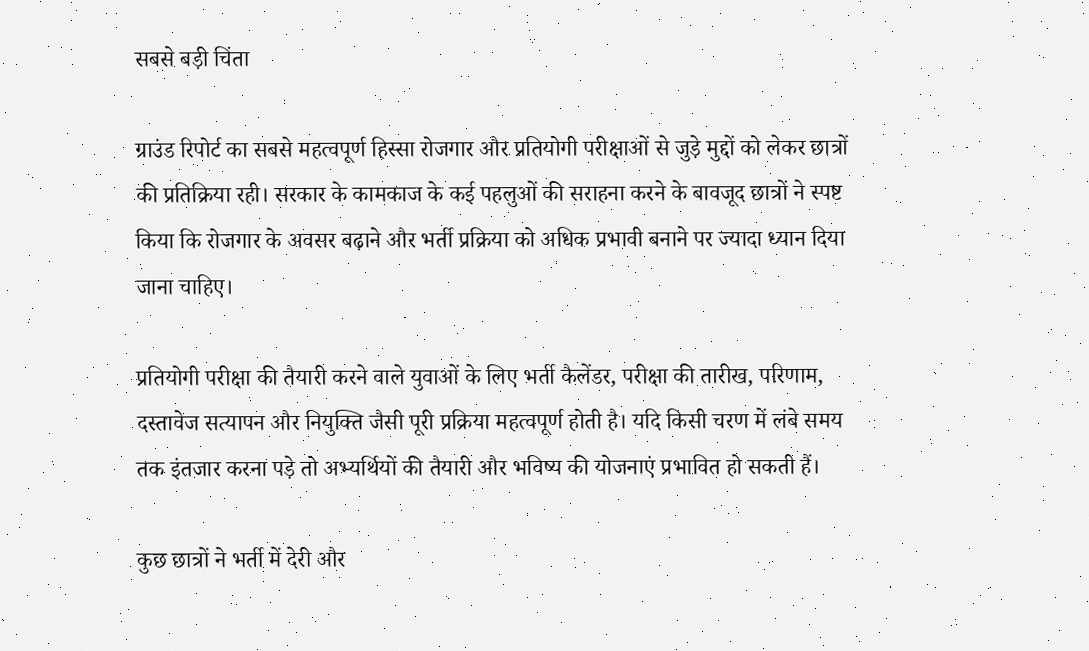सबसे बड़ी चिंता

ग्राउंड रिपोर्ट का सबसे महत्वपूर्ण हिस्सा रोजगार और प्रतियोगी परीक्षाओं से जुड़े मुद्दों को लेकर छात्रों की प्रतिक्रिया रही। सरकार के कामकाज के कई पहलुओं की सराहना करने के बावजूद छात्रों ने स्पष्ट किया कि रोजगार के अवसर बढ़ाने और भर्ती प्रक्रिया को अधिक प्रभावी बनाने पर ज्यादा ध्यान दिया जाना चाहिए।

प्रतियोगी परीक्षा की तैयारी करने वाले युवाओं के लिए भर्ती कैलेंडर, परीक्षा की तारीख, परिणाम, दस्तावेज सत्यापन और नियुक्ति जैसी पूरी प्रक्रिया महत्वपूर्ण होती है। यदि किसी चरण में लंबे समय तक इंतजार करना पड़े तो अभ्यर्थियों की तैयारी और भविष्य की योजनाएं प्रभावित हो सकती हैं।

कुछ छात्रों ने भर्ती में देरी और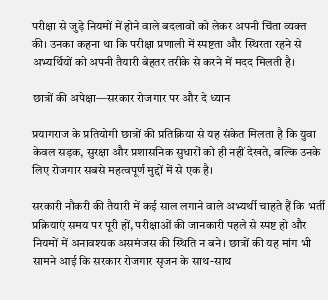परीक्षा से जुड़े नियमों में होने वाले बदलावों को लेकर अपनी चिंता व्यक्त की। उनका कहना था कि परीक्षा प्रणाली में स्पष्टता और स्थिरता रहने से अभ्यर्थियों को अपनी तैयारी बेहतर तरीके से करने में मदद मिलती है।

छात्रों की अपेक्षा—सरकार रोजगार पर और दे ध्यान

प्रयागराज के प्रतियोगी छात्रों की प्रतिक्रिया से यह संकेत मिलता है कि युवा केवल सड़क, सुरक्षा और प्रशासनिक सुधारों को ही नहीं देखते, बल्कि उनके लिए रोजगार सबसे महत्वपूर्ण मुद्दों में से एक है।

सरकारी नौकरी की तैयारी में कई साल लगाने वाले अभ्यर्थी चाहते हैं कि भर्ती प्रक्रियाएं समय पर पूरी हों, परीक्षाओं की जानकारी पहले से स्पष्ट हो और नियमों में अनावश्यक असमंजस की स्थिति न बने। छात्रों की यह मांग भी सामने आई कि सरकार रोजगार सृजन के साथ-साथ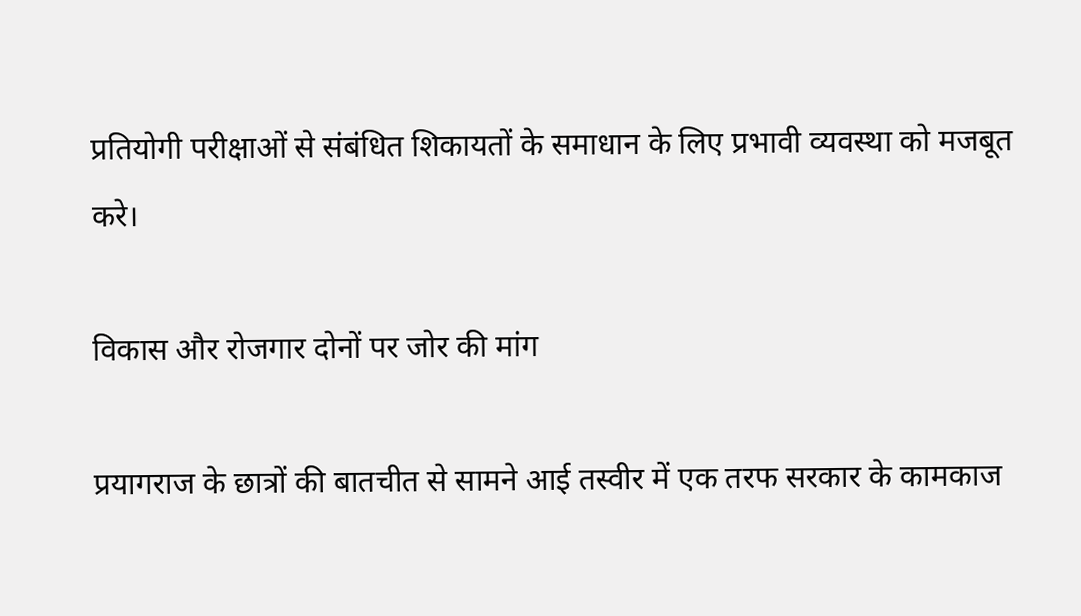प्रतियोगी परीक्षाओं से संबंधित शिकायतों के समाधान के लिए प्रभावी व्यवस्था को मजबूत करे।

विकास और रोजगार दोनों पर जोर की मांग

प्रयागराज के छात्रों की बातचीत से सामने आई तस्वीर में एक तरफ सरकार के कामकाज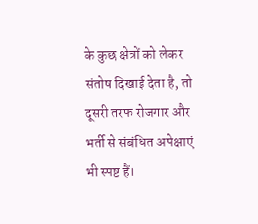के कुछ क्षेत्रों को लेकर संतोष दिखाई देता है, तो दूसरी तरफ रोजगार और भर्ती से संबंधित अपेक्षाएं भी स्पष्ट हैं।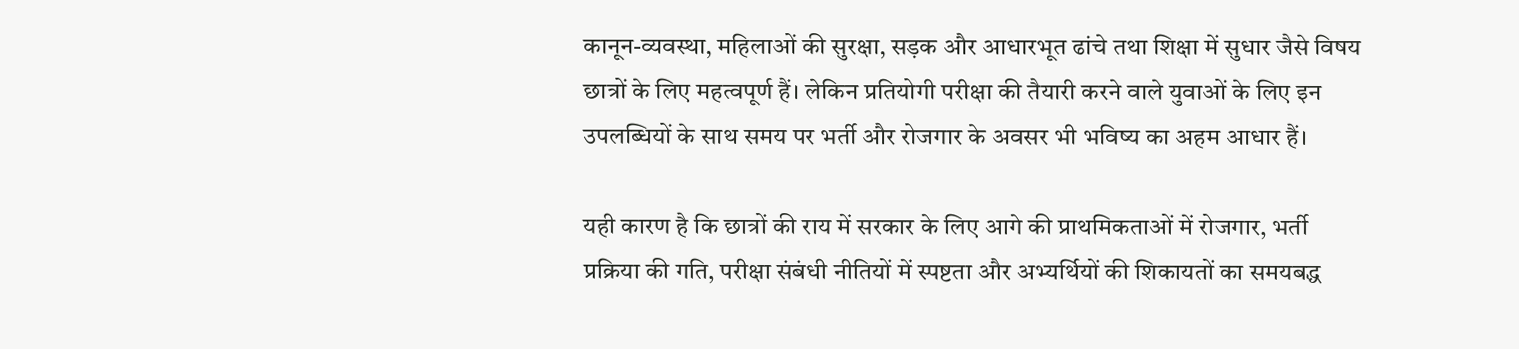कानून-व्यवस्था, महिलाओं की सुरक्षा, सड़क और आधारभूत ढांचे तथा शिक्षा में सुधार जैसे विषय छात्रों के लिए महत्वपूर्ण हैं। लेकिन प्रतियोगी परीक्षा की तैयारी करने वाले युवाओं के लिए इन उपलब्धियों के साथ समय पर भर्ती और रोजगार के अवसर भी भविष्य का अहम आधार हैं।

यही कारण है कि छात्रों की राय में सरकार के लिए आगे की प्राथमिकताओं में रोजगार, भर्ती प्रक्रिया की गति, परीक्षा संबंधी नीतियों में स्पष्टता और अभ्यर्थियों की शिकायतों का समयबद्ध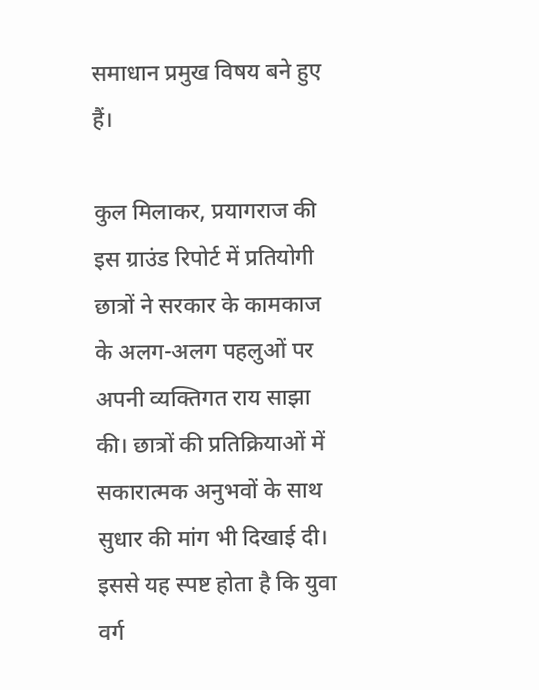समाधान प्रमुख विषय बने हुए हैं।

कुल मिलाकर, प्रयागराज की इस ग्राउंड रिपोर्ट में प्रतियोगी छात्रों ने सरकार के कामकाज के अलग-अलग पहलुओं पर अपनी व्यक्तिगत राय साझा की। छात्रों की प्रतिक्रियाओं में सकारात्मक अनुभवों के साथ सुधार की मांग भी दिखाई दी। इससे यह स्पष्ट होता है कि युवा वर्ग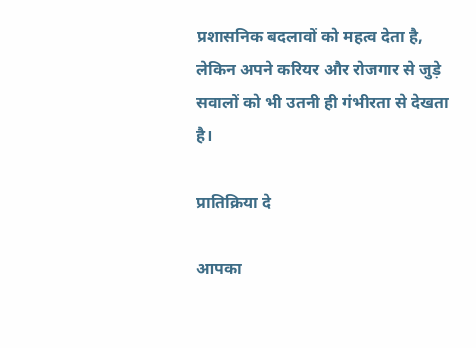प्रशासनिक बदलावों को महत्व देता है, लेकिन अपने करियर और रोजगार से जुड़े सवालों को भी उतनी ही गंभीरता से देखता है।

प्रातिक्रिया दे

आपका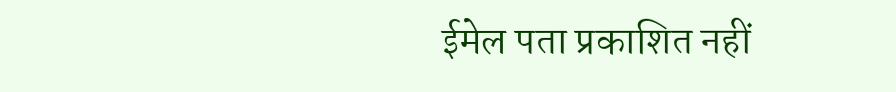ईमेल पता प्रकाशित नहीं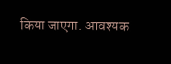किया जाएगा. आवश्यक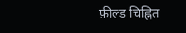फ़ील्ड चिह्नित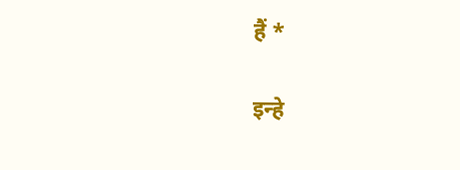हैं *

इन्हे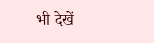भी देखें